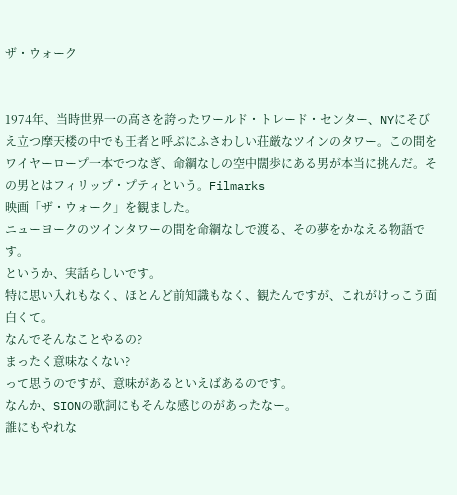ザ・ウォーク


1974年、当時世界一の高さを誇ったワールド・トレード・センター、NYにそびえ立つ摩天楼の中でも王者と呼ぶにふさわしい荘厳なツインのタワー。この間をワイヤーロープ一本でつなぎ、命綱なしの空中闊歩にある男が本当に挑んだ。その男とはフィリップ・プティという。Filmarks
映画「ザ・ウォーク」を観ました。
ニューヨークのツインタワーの間を命綱なしで渡る、その夢をかなえる物語です。
というか、実話らしいです。
特に思い入れもなく、ほとんど前知識もなく、観たんですが、これがけっこう面白くて。
なんでそんなことやるの?
まったく意味なくない?
って思うのですが、意味があるといえばあるのです。
なんか、SIONの歌詞にもそんな感じのがあったなー。
誰にもやれな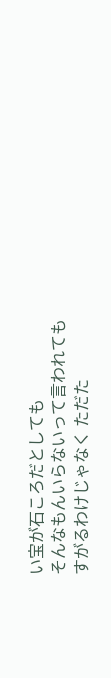い宝が石ころだとしても
そんなもんいらないって言われても
すがるわけじゃなく ただた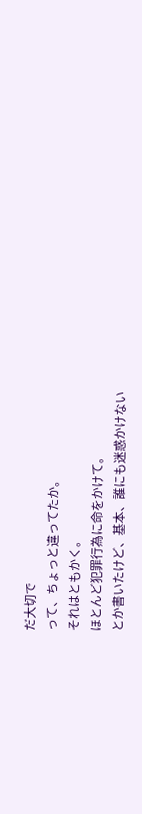だ大切で
って、ちょっと違ってたか。
それはともかく。
ほとんど犯罪行為に命をかけて。
とか書いたけど、基本、誰にも迷惑かけない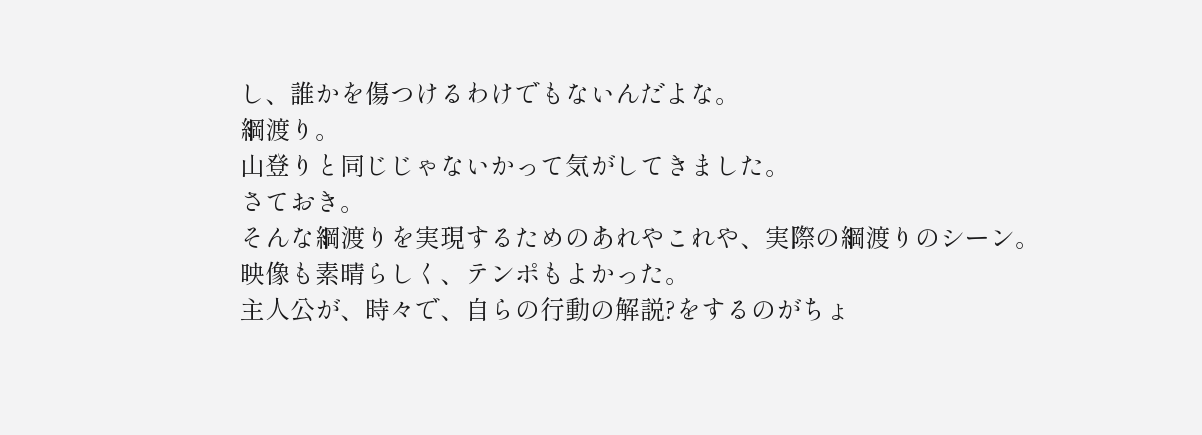し、誰かを傷つけるわけでもないんだよな。
綱渡り。
山登りと同じじゃないかって気がしてきました。
さておき。
そんな綱渡りを実現するためのあれやこれや、実際の綱渡りのシーン。
映像も素晴らしく、テンポもよかった。
主人公が、時々で、自らの行動の解説?をするのがちょ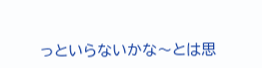っといらないかな〜とは思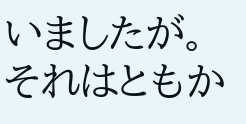いましたが。
それはともか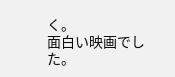く。
面白い映画でした。